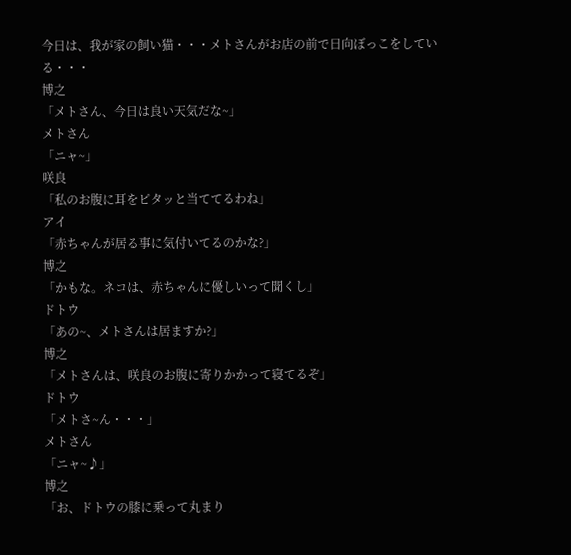今日は、我が家の飼い猫・・・メトさんがお店の前で日向ぼっこをしている・・・
博之
「メトさん、今日は良い天気だな~」
メトさん
「ニャ~」
咲良
「私のお腹に耳をピタッと当ててるわね」
アイ
「赤ちゃんが居る事に気付いてるのかな?」
博之
「かもな。ネコは、赤ちゃんに優しいって聞くし」
ドトウ
「あの~、メトさんは居ますか?」
博之
「メトさんは、咲良のお腹に寄りかかって寝てるぞ」
ドトウ
「メトさ~ん・・・」
メトさん
「ニャ~♪」
博之
「お、ドトウの膝に乗って丸まり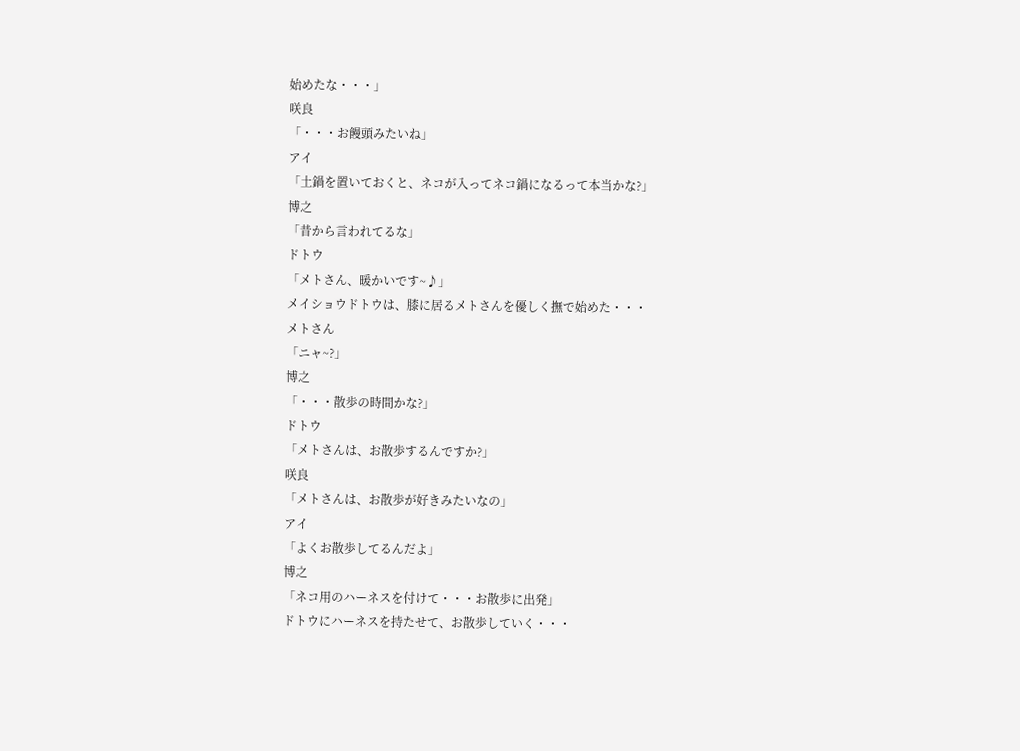始めたな・・・」
咲良
「・・・お饅頭みたいね」
アイ
「土鍋を置いておくと、ネコが入ってネコ鍋になるって本当かな?」
博之
「昔から言われてるな」
ドトウ
「メトさん、暖かいです~♪」
メイショウドトウは、膝に居るメトさんを優しく撫で始めた・・・
メトさん
「ニャ~?」
博之
「・・・散歩の時間かな?」
ドトウ
「メトさんは、お散歩するんですか?」
咲良
「メトさんは、お散歩が好きみたいなの」
アイ
「よくお散歩してるんだよ」
博之
「ネコ用のハーネスを付けて・・・お散歩に出発」
ドトウにハーネスを持たせて、お散歩していく・・・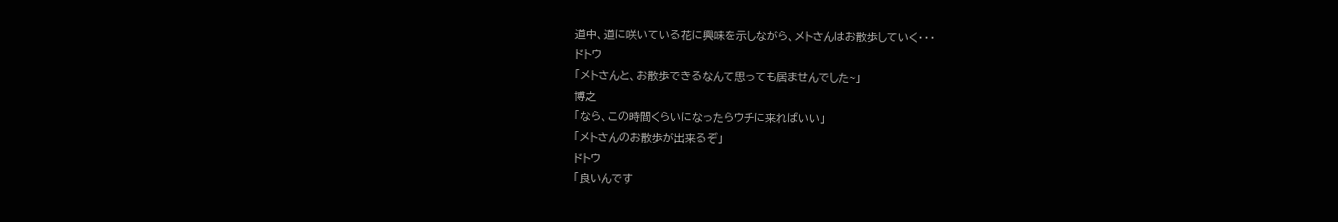道中、道に咲いている花に興味を示しながら、メトさんはお散歩していく・・・
ドトウ
「メトさんと、お散歩できるなんて思っても居ませんでした~」
博之
「なら、この時間くらいになったらウチに来ればいい」
「メトさんのお散歩が出来るぞ」
ドトウ
「良いんです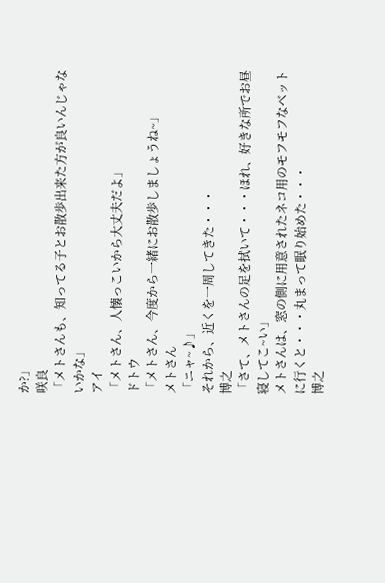か?」
咲良
「メトさんも、知ってる子とお散歩出来た方が良いんじゃないかな」
アイ
「メトさん、人懐っこいから大丈夫だよ」
ドトウ
「メトさん、今度から一緒にお散歩しましょうね~」
メトさん
「ニャ~♪」
それから、近くを一周してきた・・・
博之
「さて、メトさんの足を拭いて・・・ほれ、好きな所でお昼寝してこ~い」
メトさんは、窓の側に用意されたネコ用のモフモフなベットに行くと・・・丸まって眠り始めた・・・
博之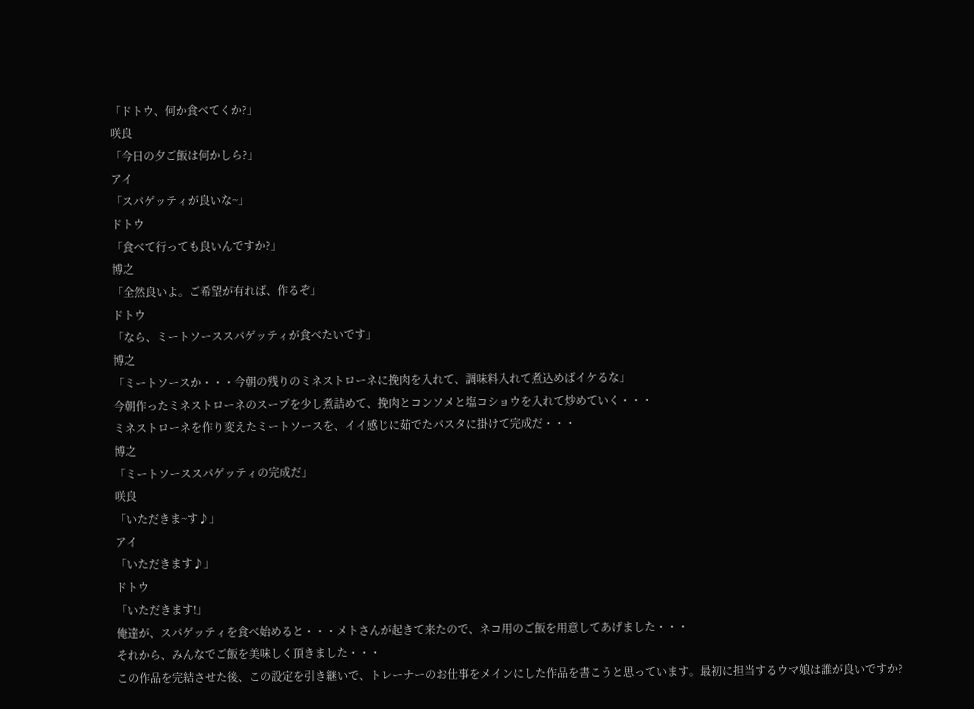「ドトウ、何か食べてくか?」
咲良
「今日の夕ご飯は何かしら?」
アイ
「スパゲッティが良いな~」
ドトウ
「食べて行っても良いんですか?」
博之
「全然良いよ。ご希望が有れば、作るぞ」
ドトウ
「なら、ミートソーススパゲッティが食べたいです」
博之
「ミートソースか・・・今朝の残りのミネストローネに挽肉を入れて、調味料入れて煮込めばイケるな」
今朝作ったミネストローネのスープを少し煮詰めて、挽肉とコンソメと塩コショウを入れて炒めていく・・・
ミネストローネを作り変えたミートソースを、イイ感じに茹でたパスタに掛けて完成だ・・・
博之
「ミートソーススパゲッティの完成だ」
咲良
「いただきま~す♪」
アイ
「いただきます♪」
ドトウ
「いただきます!」
俺達が、スパゲッティを食べ始めると・・・メトさんが起きて来たので、ネコ用のご飯を用意してあげました・・・
それから、みんなでご飯を美味しく頂きました・・・
この作品を完結させた後、この設定を引き継いで、トレーナーのお仕事をメインにした作品を書こうと思っています。最初に担当するウマ娘は誰が良いですか?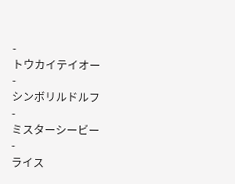-
トウカイテイオー
-
シンボリルドルフ
-
ミスターシービー
-
ライス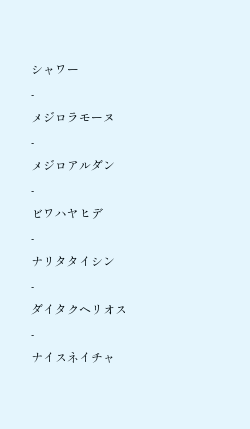シャワー
-
メジロラモーヌ
-
メジロアルダン
-
ビワハヤヒデ
-
ナリタタイシン
-
ダイタクヘリオス
-
ナイスネイチャ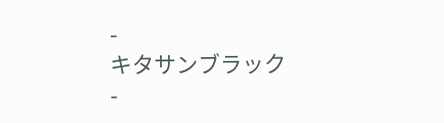-
キタサンブラック
-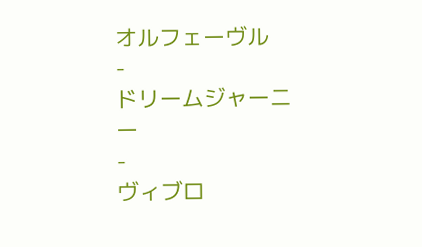オルフェーヴル
-
ドリームジャーニー
-
ヴィブロ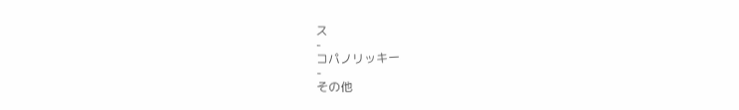ス
-
コパノリッキー
-
その他